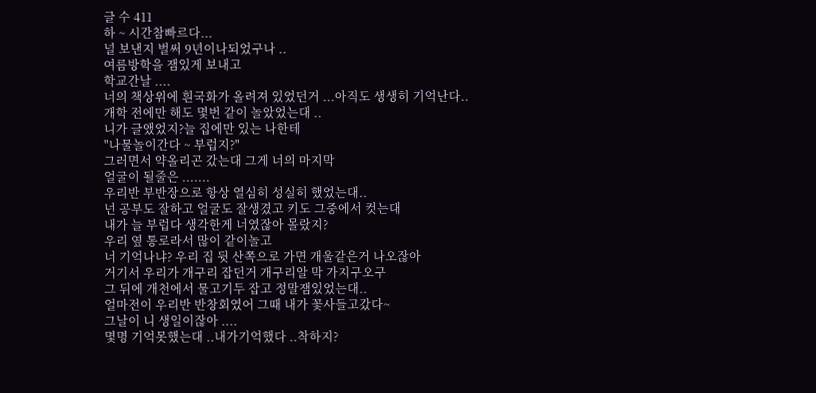글 수 411
하 ~ 시간참빠르다...
널 보낸지 벌써 9년이나되었구나 ..
여름방학을 잼있게 보내고
학교간날 ....
너의 책상위에 흰국화가 올려져 있었던거 ...아직도 생생히 기억난다..
개학 전에만 해도 몇번 같이 놀았었는대 ..
니가 글앴었지?늘 집에만 있는 나한테
"나물놀이간다 ~ 부럽지?"
그러면서 약올리곤 갔는대 그게 너의 마지막
얼굴이 될줄은 .......
우리반 부반장으로 항상 열심히 성실히 했었는대..
넌 공부도 잘하고 얼굴도 잘생겼고 키도 그중에서 컷는대
내가 늘 부럽다 생각한게 너였잖아 몰랐지?
우리 옆 통로라서 많이 같이놀고
너 기억나냐? 우리 집 뒷 산쪽으로 가면 개울같은거 나오잖아
거기서 우리가 개구리 잡던거 개구리알 막 가지구오구
그 뒤에 개천에서 물고기두 잡고 정말잼있었는대..
얼마전이 우리반 반창회였어 그때 내가 꽃사들고갔다~
그날이 니 생일이잖아 ....
몇명 기억못했는대 ..내가기억했다 ..착하지?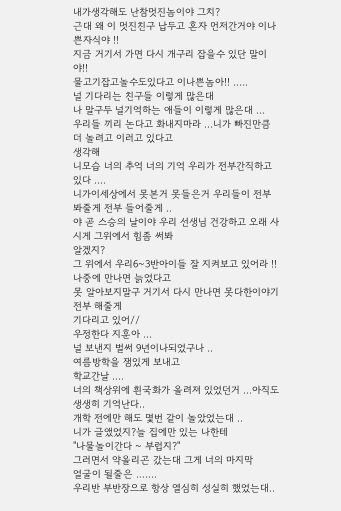내가생각해도 난참멋진놈이야 그치?
근대 왜 이 멋진친구 납두고 혼자 먼저간거야 이나쁜자식야 !!
지금 거기서 가면 다시 개구리 잡을수 있단 말이야!!
물고기잡고놀수도있다고 이나쁜놈아!! .....
널 기다리는 친구들 이렇게 많은대
나 말구두 널기억하는 애들이 이렇게 많은대 ...
우리들 끼리 논다고 화내지마라 ...니가 빠진만큼 더 놀려고 이러고 있다고
생각해
니모습 너의 추억 너의 기억 우리가 전부간직하고있다 ....
니가이세상에서 못본거 못들은거 우리들이 전부 봐줄게 전부 들어줄게 ..
야 곧 스승의 날이야 우리 선생님 건강하고 오래 사시게 그위에서 힘좀 써봐
알겠지?
그 위에서 우리6~3반아이들 잘 지켜보고 있어라 !!나중에 만나면 늙었다고
못 알아보지말구 거기서 다시 만나면 못다한이야기 전부 해줄게
기다리고 있어//
우정한다 지훈아 ...
널 보낸지 벌써 9년이나되었구나 ..
여름방학을 잼있게 보내고
학교간날 ....
너의 책상위에 흰국화가 올려져 있었던거 ...아직도 생생히 기억난다..
개학 전에만 해도 몇번 같이 놀았었는대 ..
니가 글앴었지?늘 집에만 있는 나한테
"나물놀이간다 ~ 부럽지?"
그러면서 약올리곤 갔는대 그게 너의 마지막
얼굴이 될줄은 .......
우리반 부반장으로 항상 열심히 성실히 했었는대..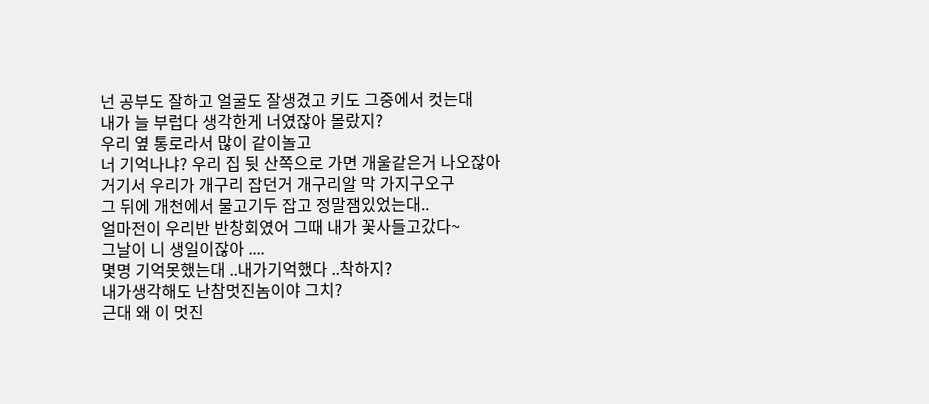넌 공부도 잘하고 얼굴도 잘생겼고 키도 그중에서 컷는대
내가 늘 부럽다 생각한게 너였잖아 몰랐지?
우리 옆 통로라서 많이 같이놀고
너 기억나냐? 우리 집 뒷 산쪽으로 가면 개울같은거 나오잖아
거기서 우리가 개구리 잡던거 개구리알 막 가지구오구
그 뒤에 개천에서 물고기두 잡고 정말잼있었는대..
얼마전이 우리반 반창회였어 그때 내가 꽃사들고갔다~
그날이 니 생일이잖아 ....
몇명 기억못했는대 ..내가기억했다 ..착하지?
내가생각해도 난참멋진놈이야 그치?
근대 왜 이 멋진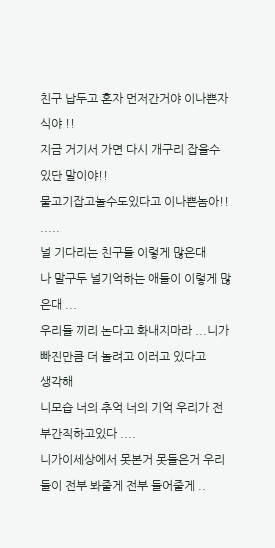친구 납두고 혼자 먼저간거야 이나쁜자식야 !!
지금 거기서 가면 다시 개구리 잡을수 있단 말이야!!
물고기잡고놀수도있다고 이나쁜놈아!! .....
널 기다리는 친구들 이렇게 많은대
나 말구두 널기억하는 애들이 이렇게 많은대 ...
우리들 끼리 논다고 화내지마라 ...니가 빠진만큼 더 놀려고 이러고 있다고
생각해
니모습 너의 추억 너의 기억 우리가 전부간직하고있다 ....
니가이세상에서 못본거 못들은거 우리들이 전부 봐줄게 전부 들어줄게 ..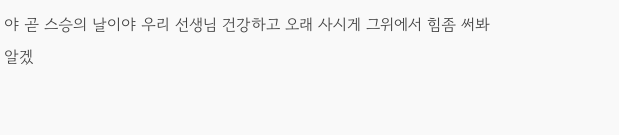야 곧 스승의 날이야 우리 선생님 건강하고 오래 사시게 그위에서 힘좀 써봐
알겠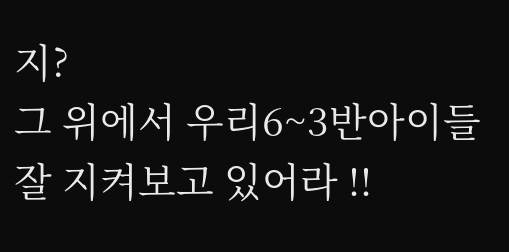지?
그 위에서 우리6~3반아이들 잘 지켜보고 있어라 !!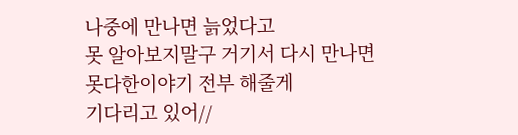나중에 만나면 늙었다고
못 알아보지말구 거기서 다시 만나면 못다한이야기 전부 해줄게
기다리고 있어//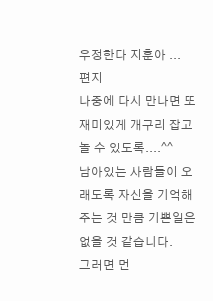우정한다 지훈아 ...
편지
나중에 다시 만나면 또 재미있게 개구리 잡고 놀 수 있도록....^^
남아있는 사람들이 오래도록 자신을 기억해 주는 것 만큼 기쁜일은
없을 것 같습니다.
그러면 먼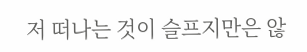저 떠나는 것이 슬프지만은 않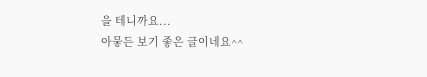을 테니까요...
아뭏든 보기 좋은 글이네요^^